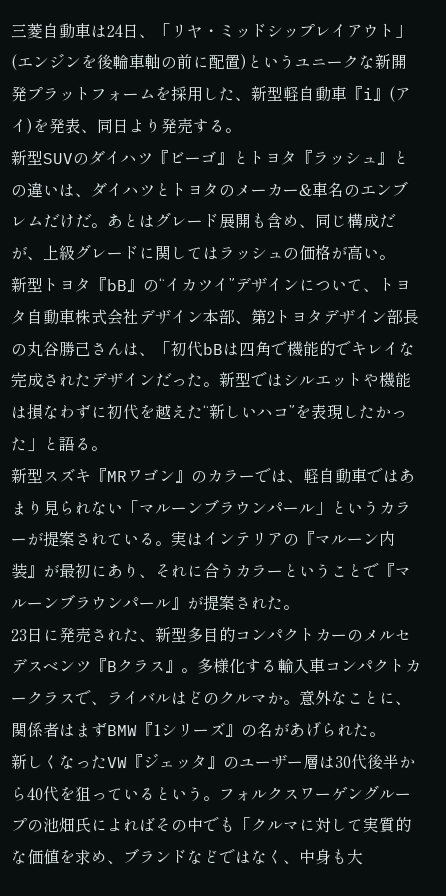三菱自動車は24日、「リヤ・ミッドシップレイアウト」(エンジンを後輪車軸の前に配置)というユニークな新開発プラットフォームを採用した、新型軽自動車『i』(アイ)を発表、同日より発売する。
新型SUVのダイハツ『ビーゴ』とトヨタ『ラッシュ』との違いは、ダイハツとトヨタのメーカー&車名のエンブレムだけだ。あとはグレード展開も含め、同じ構成だが、上級グレードに関してはラッシュの価格が高い。
新型トヨタ『bB』の“イカツイ”デザインについて、トヨタ自動車株式会社デザイン本部、第2トヨタデザイン部長の丸谷勝己さんは、「初代bBは四角で機能的でキレイな完成されたデザインだった。新型ではシルエットや機能は損なわずに初代を越えた“新しいハコ”を表現したかった」と語る。
新型スズキ『MRワゴン』のカラーでは、軽自動車ではあまり見られない「マルーンブラウンパール」というカラーが提案されている。実はインテリアの『マルーン内装』が最初にあり、それに合うカラーということで『マルーンブラウンパール』が提案された。
23日に発売された、新型多目的コンパクトカーのメルセデスベンツ『Bクラス』。多様化する輸入車コンパクトカークラスで、ライバルはどのクルマか。意外なことに、関係者はまずBMW『1シリーズ』の名があげられた。
新しくなったVW『ジェッタ』のユーザー層は30代後半から40代を狙っているという。フォルクスワーゲングループの池畑氏によればその中でも「クルマに対して実質的な価値を求め、ブランドなどではなく、中身も大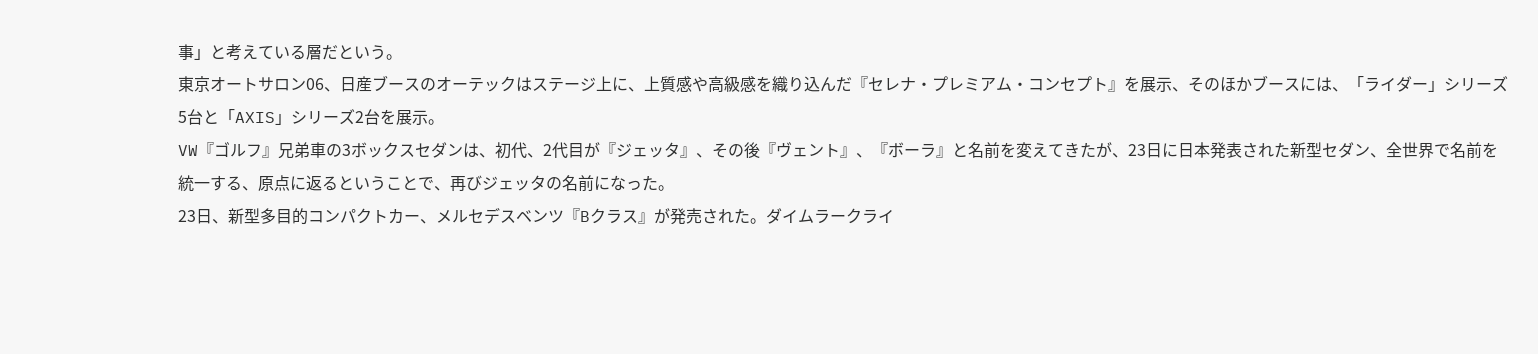事」と考えている層だという。
東京オートサロン06、日産ブースのオーテックはステージ上に、上質感や高級感を織り込んだ『セレナ・プレミアム・コンセプト』を展示、そのほかブースには、「ライダー」シリーズ5台と「AXIS」シリーズ2台を展示。
VW『ゴルフ』兄弟車の3ボックスセダンは、初代、2代目が『ジェッタ』、その後『ヴェント』、『ボーラ』と名前を変えてきたが、23日に日本発表された新型セダン、全世界で名前を統一する、原点に返るということで、再びジェッタの名前になった。
23日、新型多目的コンパクトカー、メルセデスベンツ『Bクラス』が発売された。ダイムラークライ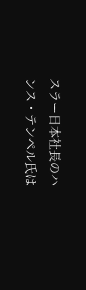スラー日本社長のハンス・テンペル氏は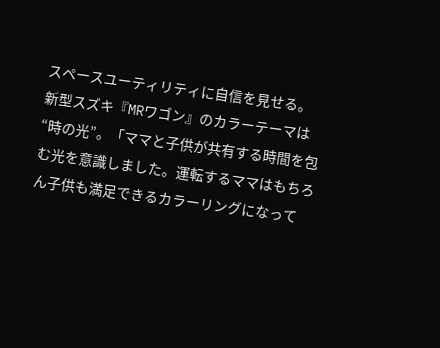スペースユーティリティに自信を見せる。
新型スズキ『MRワゴン』のカラーテーマは“時の光”。「ママと子供が共有する時間を包む光を意識しました。運転するママはもちろん子供も満足できるカラーリングになって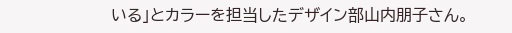いる」とカラーを担当したデザイン部山内朋子さん。